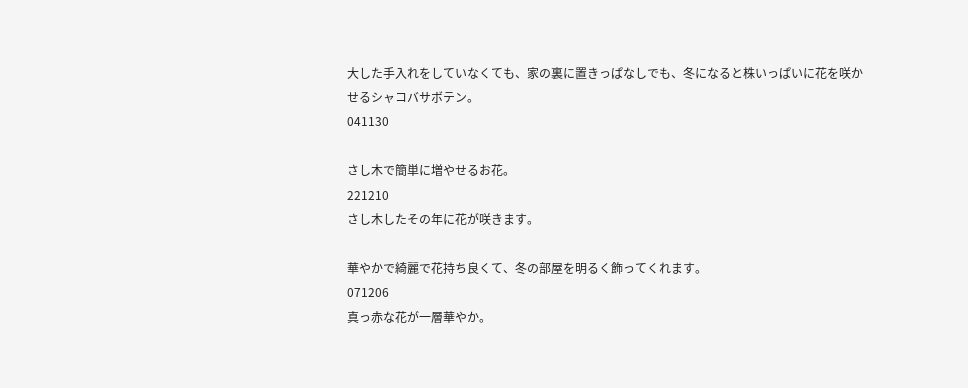大した手入れをしていなくても、家の裏に置きっぱなしでも、冬になると株いっぱいに花を咲かせるシャコバサボテン。
041130

さし木で簡単に増やせるお花。
221210
さし木したその年に花が咲きます。

華やかで綺麗で花持ち良くて、冬の部屋を明るく飾ってくれます。
071206
真っ赤な花が一層華やか。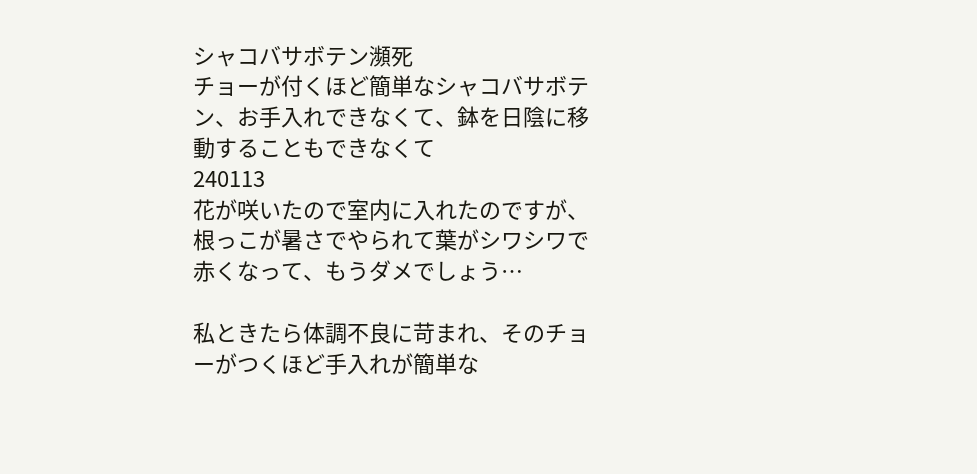シャコバサボテン瀕死
チョーが付くほど簡単なシャコバサボテン、お手入れできなくて、鉢を日陰に移動することもできなくて
240113
花が咲いたので室内に入れたのですが、根っこが暑さでやられて葉がシワシワで赤くなって、もうダメでしょう…

私ときたら体調不良に苛まれ、そのチョーがつくほど手入れが簡単な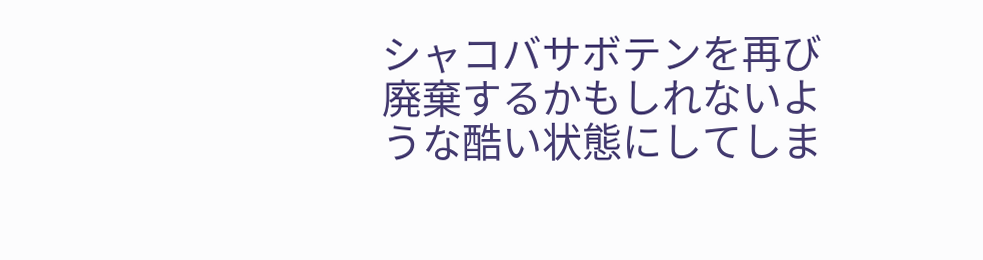シャコバサボテンを再び廃棄するかもしれないような酷い状態にしてしま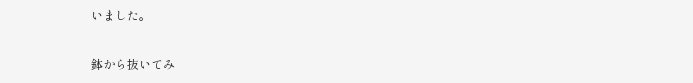いました。

鉢から抜いてみ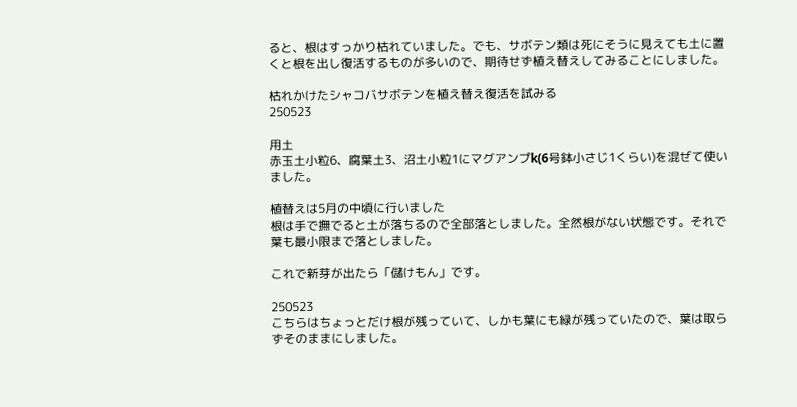ると、根はすっかり枯れていました。でも、サボテン類は死にそうに見えても土に置くと根を出し復活するものが多いので、期待せず植え替えしてみることにしました。

枯れかけたシャコバサボテンを植え替え復活を試みる
250523

用土
赤玉土小粒6、腐葉土3、沼土小粒1にマグアンプk(6号鉢小さじ1くらい)を混ぜて使いました。

植替えは5月の中頃に行いました
根は手で撫でると土が落ちるので全部落としました。全然根がない状態です。それで葉も最小限まで落としました。

これで新芽が出たら「儲けもん」です。

250523
こちらはちょっとだけ根が残っていて、しかも葉にも緑が残っていたので、葉は取らずそのままにしました。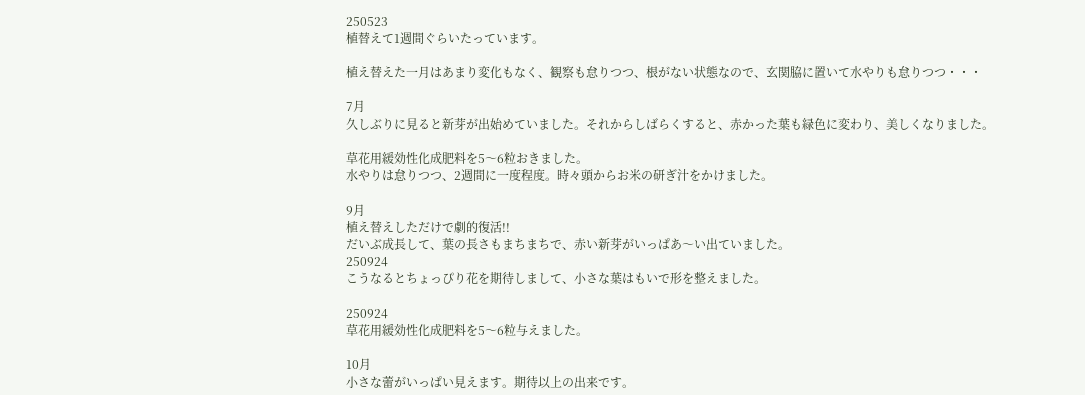250523
植替えて1週間ぐらいたっています。

植え替えた一月はあまり変化もなく、観察も怠りつつ、根がない状態なので、玄関脇に置いて水やりも怠りつつ・・・

7月
久しぶりに見ると新芽が出始めていました。それからしばらくすると、赤かった葉も緑色に変わり、美しくなりました。

草花用緩効性化成肥料を5〜6粒おきました。
水やりは怠りつつ、2週間に一度程度。時々頭からお米の研ぎ汁をかけました。

9月
植え替えしただけで劇的復活!!
だいぶ成長して、葉の長さもまちまちで、赤い新芽がいっぱあ〜い出ていました。
250924
こうなるとちょっぴり花を期待しまして、小さな葉はもいで形を整えました。

250924
草花用緩効性化成肥料を5〜6粒与えました。

10月
小さな蕾がいっぱい見えます。期待以上の出来です。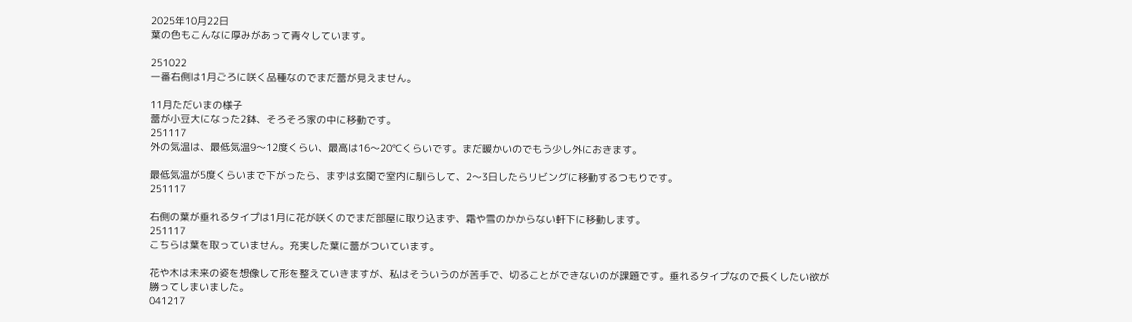2025年10月22日
葉の色もこんなに厚みがあって青々しています。

251022
一番右側は1月ごろに咲く品種なのでまだ蕾が見えません。

11月ただいまの様子
蕾が小豆大になった2鉢、そろそろ家の中に移動です。
251117
外の気温は、最低気温9〜12度くらい、最高は16〜20℃くらいです。まだ暖かいのでもう少し外におきます。

最低気温が5度くらいまで下がったら、まずは玄関で室内に馴らして、2〜3日したらリビングに移動するつもりです。
251117

右側の葉が垂れるタイプは1月に花が咲くのでまだ部屋に取り込まず、霜や雪のかからない軒下に移動します。
251117
こちらは葉を取っていません。充実した葉に蕾がついています。

花や木は未来の姿を想像して形を整えていきますが、私はそういうのが苦手で、切ることができないのが課題です。垂れるタイプなので長くしたい欲が勝ってしまいました。
041217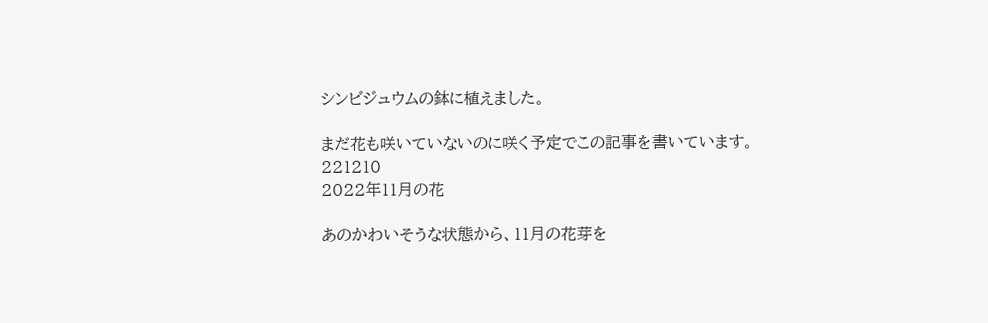シンビジュウムの鉢に植えました。

まだ花も咲いていないのに咲く予定でこの記事を書いています。
221210
2022年11月の花

あのかわいそうな状態から、11月の花芽を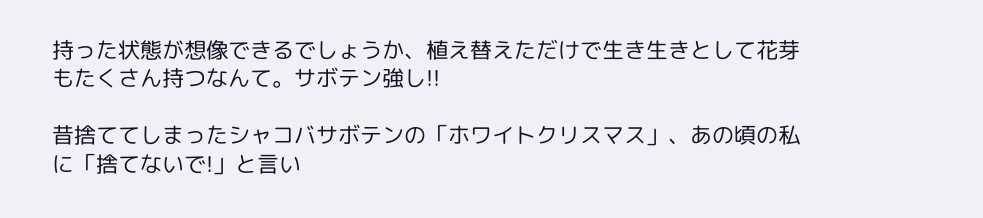持った状態が想像できるでしょうか、植え替えただけで生き生きとして花芽もたくさん持つなんて。サボテン強し!!

昔捨ててしまったシャコバサボテンの「ホワイトクリスマス」、あの頃の私に「捨てないで!」と言い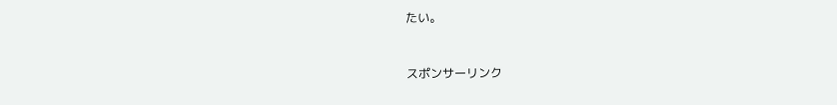たい。



スポンサーリンク